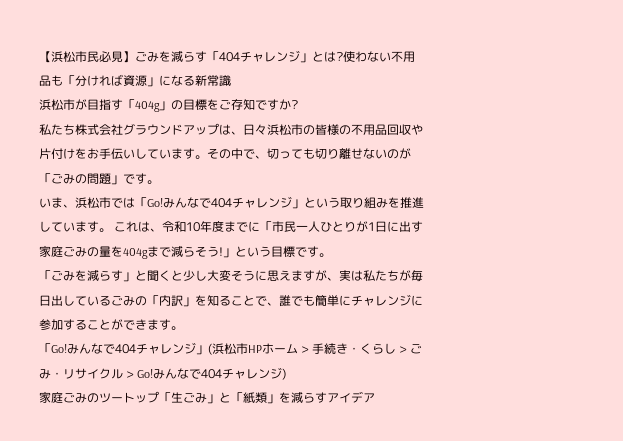【浜松市民必見】ごみを減らす「404チャレンジ」とは?使わない不用品も「分ければ資源」になる新常識
浜松市が目指す「404g」の目標をご存知ですか?
私たち株式会社グラウンドアップは、日々浜松市の皆様の不用品回収や片付けをお手伝いしています。その中で、切っても切り離せないのが「ごみの問題」です。
いま、浜松市では「Go!みんなで404チャレンジ」という取り組みを推進しています。 これは、令和10年度までに「市民一人ひとりが1日に出す家庭ごみの量を404gまで減らそう!」という目標です。
「ごみを減らす」と聞くと少し大変そうに思えますが、実は私たちが毎日出しているごみの「内訳」を知ることで、誰でも簡単にチャレンジに参加することができます。
「Go!みんなで404チャレンジ」(浜松市HPホーム > 手続き・くらし > ごみ・リサイクル > Go!みんなで404チャレンジ)
家庭ごみのツートップ「生ごみ」と「紙類」を減らすアイデア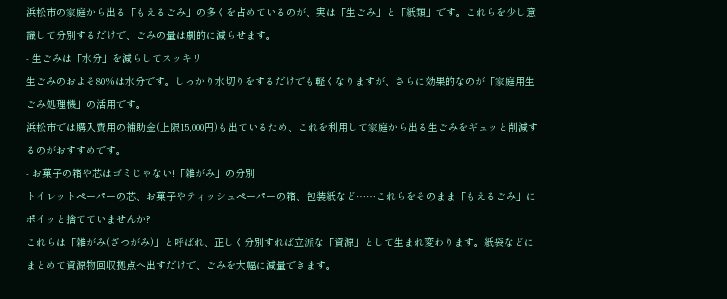浜松市の家庭から出る「もえるごみ」の多くを占めているのが、実は「生ごみ」と「紙類」です。これらを少し意識して分別するだけで、ごみの量は劇的に減らせます。
- 生ごみは「水分」を減らしてスッキリ
生ごみのおよそ80%は水分です。しっかり水切りをするだけでも軽くなりますが、さらに効果的なのが「家庭用生ごみ処理機」の活用です。
浜松市では購入費用の補助金(上限15,000円)も出ているため、これを利用して家庭から出る生ごみをギュッと削減するのがおすすめです。
- お菓子の箱や芯はゴミじゃない!「雑がみ」の分別
トイレットペーパーの芯、お菓子やティッシュペーパーの箱、包装紙など……これらをそのまま「もえるごみ」にポイッと捨てていませんか?
これらは「雑がみ(ざつがみ)」と呼ばれ、正しく分別すれば立派な「資源」として生まれ変わります。紙袋などにまとめて資源物回収拠点へ出すだけで、ごみを大幅に減量できます。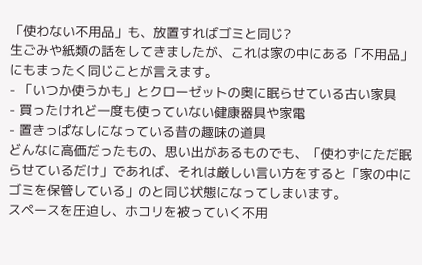「使わない不用品」も、放置すればゴミと同じ?
生ごみや紙類の話をしてきましたが、これは家の中にある「不用品」にもまったく同じことが言えます。
- 「いつか使うかも」とクローゼットの奥に眠らせている古い家具
- 買ったけれど一度も使っていない健康器具や家電
- 置きっぱなしになっている昔の趣味の道具
どんなに高価だったもの、思い出があるものでも、「使わずにただ眠らせているだけ」であれば、それは厳しい言い方をすると「家の中にゴミを保管している」のと同じ状態になってしまいます。
スペースを圧迫し、ホコリを被っていく不用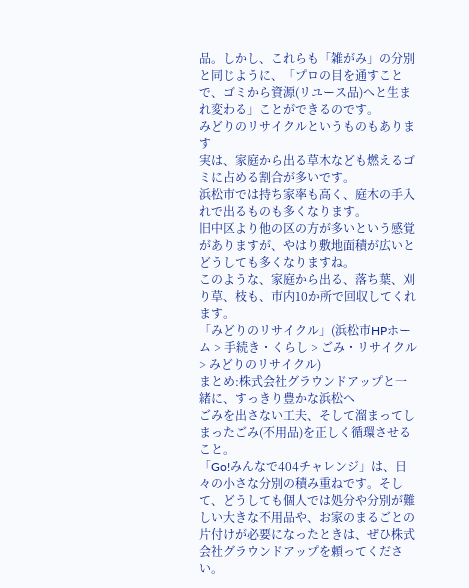品。しかし、これらも「雑がみ」の分別と同じように、「プロの目を通すことで、ゴミから資源(リユース品)へと生まれ変わる」ことができるのです。
みどりのリサイクルというものもあります
実は、家庭から出る草木なども燃えるゴミに占める割合が多いです。
浜松市では持ち家率も高く、庭木の手入れで出るものも多くなります。
旧中区より他の区の方が多いという感覚がありますが、やはり敷地面積が広いとどうしても多くなりますね。
このような、家庭から出る、落ち葉、刈り草、枝も、市内10か所で回収してくれます。
「みどりのリサイクル」(浜松市HPホーム > 手続き・くらし > ごみ・リサイクル > みどりのリサイクル)
まとめ:株式会社グラウンドアップと一緒に、すっきり豊かな浜松へ
ごみを出さない工夫、そして溜まってしまったごみ(不用品)を正しく循環させること。
「Go!みんなで404チャレンジ」は、日々の小さな分別の積み重ねです。そして、どうしても個人では処分や分別が難しい大きな不用品や、お家のまるごとの片付けが必要になったときは、ぜひ株式会社グラウンドアップを頼ってください。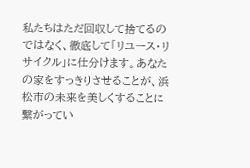私たちはただ回収して捨てるのではなく、徹底して「リユース・リサイクル」に仕分けます。あなたの家をすっきりさせることが、浜松市の未来を美しくすることに繋がってい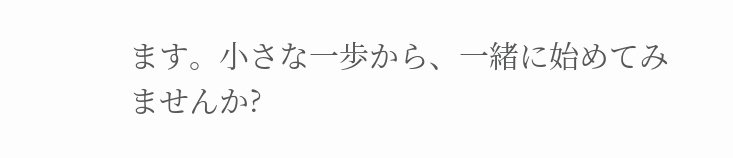ます。小さな一歩から、一緒に始めてみませんか?